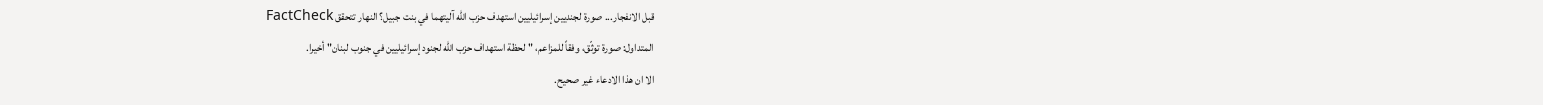قبل الانفجار... صورة لجنديين إسرائيليين استهدف حزب الله آليتهما في بنت جبيل؟ النهار تتحقق FactCheck
المتداول: صورة توثّق، وفقاً للمزاعم، "لحظة استهداف حزب الله لجنود إسرائيليين في جنوب لبنان" أخيرا.
الا ان هذا الادعاء غير صحيح.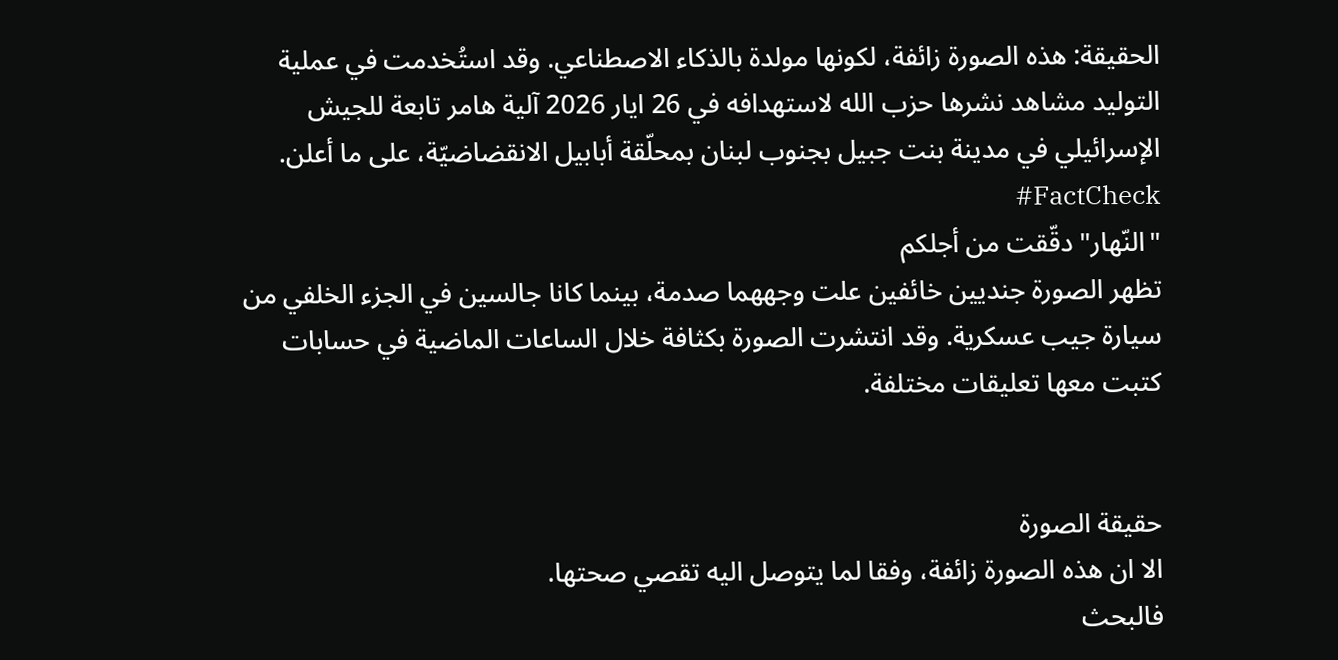الحقيقة: هذه الصورة زائفة، لكونها مولدة بالذكاء الاصطناعي. وقد استُخدمت في عملية التوليد مشاهد نشرها حزب الله لاستهدافه في 26 ايار 2026 آلية هامر تابعة للجيش الإسرائيلي في مدينة بنت جبيل بجنوب لبنان بمحلّقة أبابيل الانقضاضيّة، على ما أعلن. FactCheck#
"النّهار" دقّقت من أجلكم
تظهر الصورة جنديين خائفين علت وجههما صدمة، بينما كانا جالسين في الجزء الخلفي من سيارة جيب عسكرية. وقد انتشرت الصورة بكثافة خلال الساعات الماضية في حسابات كتبت معها تعليقات مختلفة.


حقيقة الصورة
الا ان هذه الصورة زائفة، وفقا لما يتوصل اليه تقصي صحتها.
فالبحث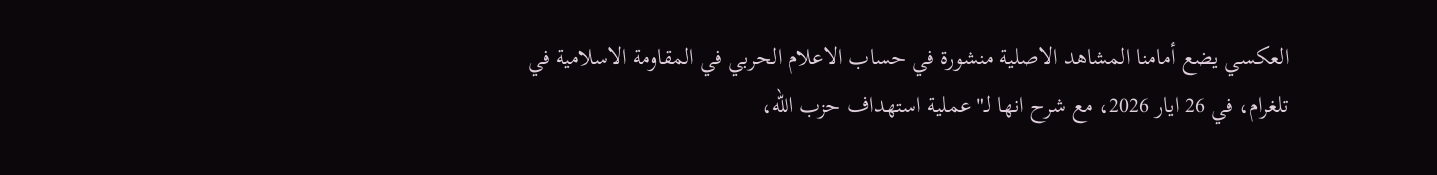العكسي يضع أمامنا المشاهد الاصلية منشورة في حساب الاعلام الحربي في المقاومة الاسلامية في تلغرام، في 26 ايار 2026، مع شرح انها لـ"عملية استهداف حزب الله،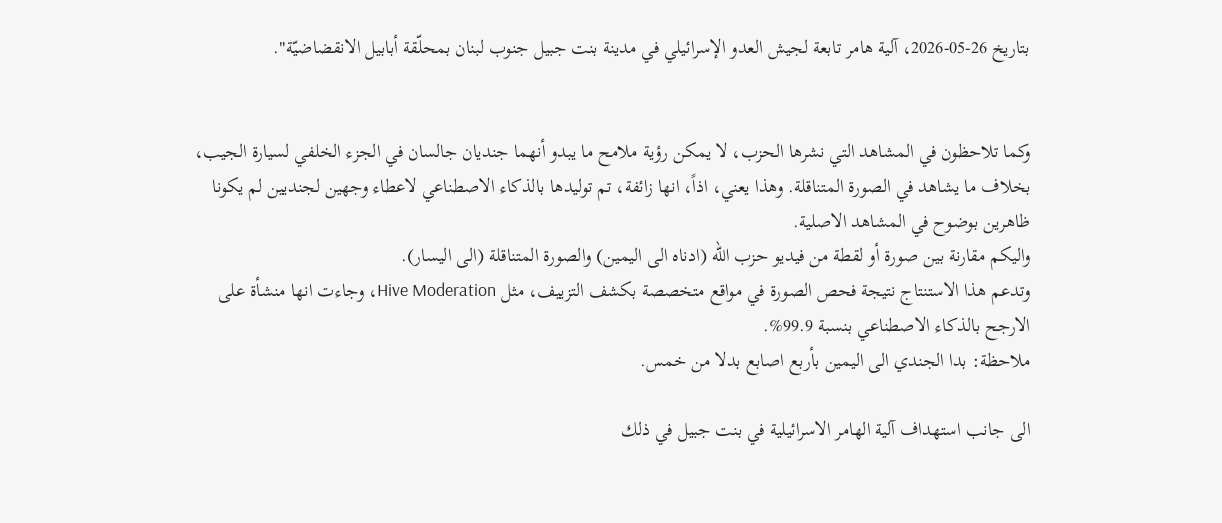بتاريخ 26-05-2026، آلية هامر تابعة لجيش العدو الإسرائيلي في مدينة بنت جبيل جنوب لبنان بمحلّقة أبابيل الانقضاضيّة".


وكما تلاحظون في المشاهد التي نشرها الحزب، لا يمكن رؤية ملامح ما يبدو أنهما جنديان جالسان في الجزء الخلفي لسيارة الجيب، بخلاف ما يشاهد في الصورة المتناقلة. وهذا يعني، اذاً، انها زائفة، تم توليدها بالذكاء الاصطناعي لاعطاء وجهين لجنديين لم يكونا ظاهرين بوضوح في المشاهد الاصلية.
واليكم مقارنة بين صورة أو لقطة من فيديو حزب الله (ادناه الى اليمين) والصورة المتناقلة (الى اليسار).
وتدعم هذا الاستنتاج نتيجة فحص الصورة في مواقع متخصصة بكشف التزييف، مثل Hive Moderation، وجاءت انها منشأة على الارجح بالذكاء الاصطناعي بنسبة 99.9%.
ملاحظة: بدا الجندي الى اليمين بأربع اصابع بدلا من خمس.

الى جانب استهداف آلية الهامر الاسرائيلية في بنت جبيل في ذلك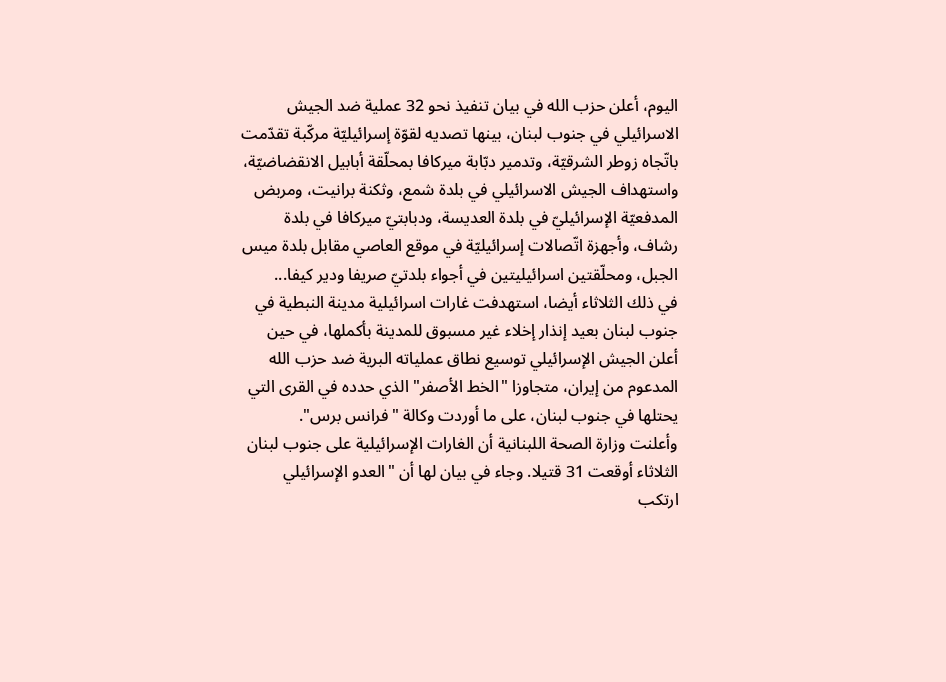اليوم، أعلن حزب الله في بيان تنفيذ نحو 32 عملية ضد الجيش الاسرائيلي في جنوب لبنان، بينها تصديه لقوّة إسرائيليّة مركّبة تقدّمت باتّجاه زوطر الشرقيّة، وتدمير دبّابة ميركافا بمحلّقة أبابيل الانقضاضيّة، واستهداف الجيش الاسرائيلي في بلدة شمع، وثكنة برانيت، ومربض المدفعيّة الإسرائيليّ في بلدة العديسة، ودبابتيّ ميركافا في بلدة رشاف، وأجهزة اتّصالات إسرائيليّة في موقع العاصي مقابل بلدة ميس الجبل، ومحلّقتين اسرائيليتين في أجواء بلدتيّ صريفا ودير كيفا...
في ذلك الثلاثاء أيضا، استهدفت غارات اسرائيلية مدينة النبطية في جنوب لبنان بعيد إنذار إخلاء غير مسبوق للمدينة بأكملها، في حين أعلن الجيش الإسرائيلي توسيع نطاق عملياته البرية ضد حزب الله المدعوم من إيران، متجاوزا "الخط الأصفر" الذي حدده في القرى التي يحتلها في جنوب لبنان، على ما أوردت وكالة "فرانس برس".
وأعلنت وزارة الصحة اللبنانية أن الغارات الإسرائيلية على جنوب لبنان الثلاثاء أوقعت 31 قتيلا. وجاء في بيان لها أن "العدو الإسرائيلي ارتكب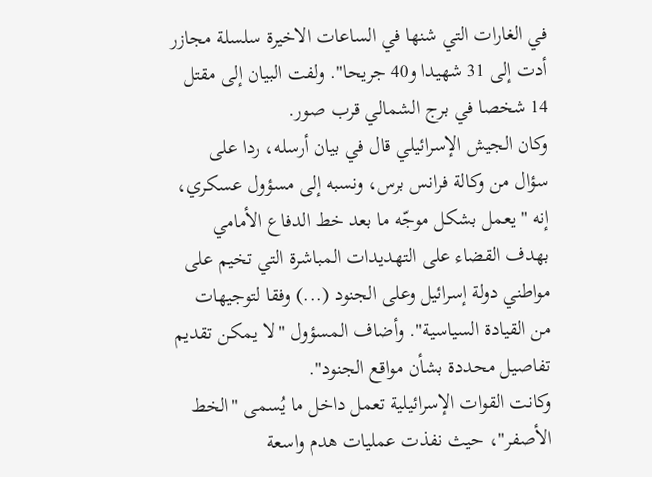في الغارات التي شنها في الساعات الاخيرة سلسلة مجازر أدت إلى 31 شهيدا و40 جريحا". ولفت البيان إلى مقتل 14 شخصا في برج الشمالي قرب صور.
وكان الجيش الإسرائيلي قال في بيان أرسله، ردا على سؤال من وكالة فرانس برس، ونسبه إلى مسؤول عسكري، إنه "يعمل بشكل موجّه ما بعد خط الدفاع الأمامي بهدف القضاء على التهديدات المباشرة التي تخيم على مواطني دولة إسرائيل وعلى الجنود (...) وفقا لتوجيهات من القيادة السياسية". وأضاف المسؤول "لا يمكن تقديم تفاصيل محددة بشأن مواقع الجنود".
وكانت القوات الإسرائيلية تعمل داخل ما يُسمى "الخط الأصفر"، حيث نفذت عمليات هدم واسعة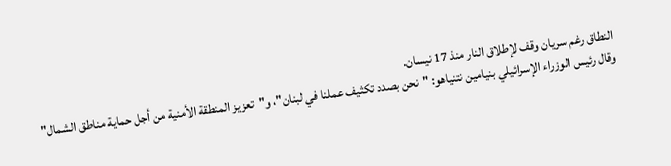النطاق رغم سريان وقف لإطلاق النار منذ 17 نيسان.
وقال رئيس الوزراء الإسرائيلي بنيامين نتنياهو: "نحن بصدد تكثيف عملنا في لبنان"، و"تعزيز المنطقة الأمنية من أجل حماية مناطق الشمال"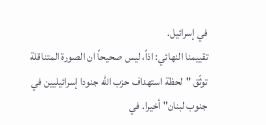في إسرائيل.
تقييمنا النهائي: اذاً، ليس صحيحاً ان الصورة المتناقلة توثّق "لحظة استهداف حزب الله جنودا إسرائيليين في جنوب لبنان" أخيرا. في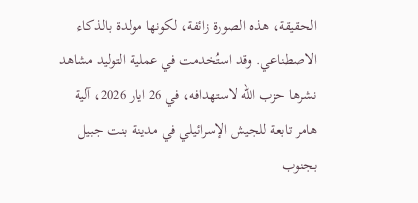الحقيقة، هذه الصورة زائفة، لكونها مولدة بالذكاء الاصطناعي. وقد استُخدمت في عملية التوليد مشاهد نشرها حزب الله لاستهدافه، في 26 ايار 2026، آلية هامر تابعة للجيش الإسرائيلي في مدينة بنت جبيل بجنوب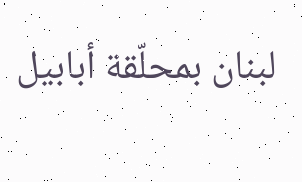لبنان بمحلّقة أبابيل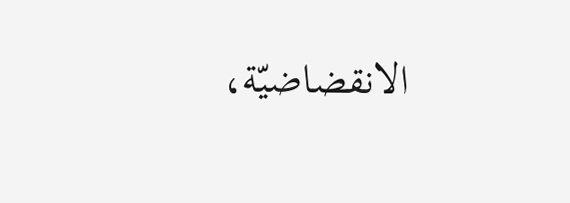الانقضاضيّة،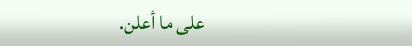على ما أعلن.